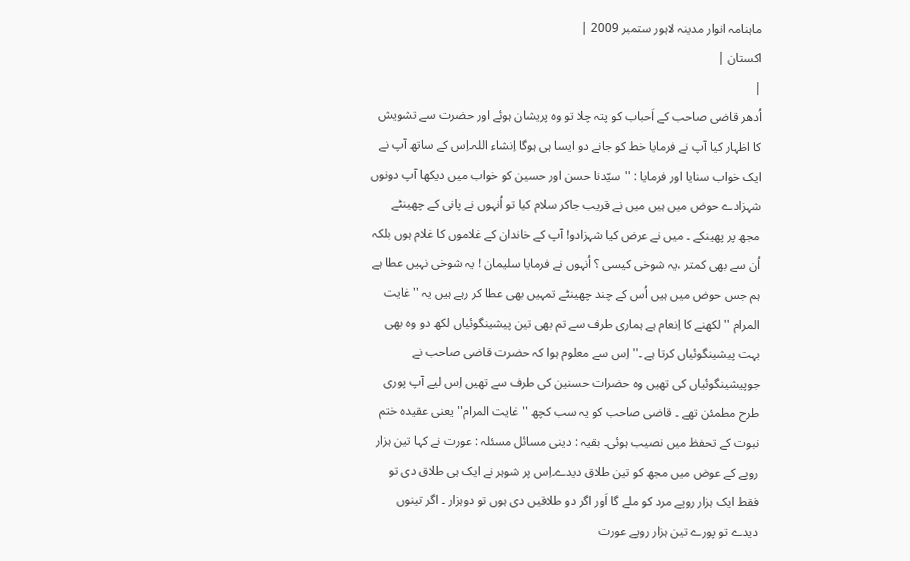ماہنامہ انوار مدینہ لاہور ستمبر 2009 |
اكستان |
|
اُدھر قاضی صاحب کے اَحباب کو پتہ چلا تو وہ پریشان ہوئے اور حضرت سے تشویش کا اظہار کیا آپ نے فرمایا خط کو جانے دو ایسا ہی ہوگا اِنشاء اللہ۔اِس کے ساتھ آپ نے ایک خواب سنایا اور فرمایا : ''سیّدنا حسن اور حسین کو خواب میں دیکھا آپ دونوں شہزادے حوض میں ہیں میں نے قریب جاکر سلام کیا تو اُنہوں نے پانی کے چھینٹے مجھ پر پھینکے ۔ میں نے عرض کیا شہزادو! آپ کے خاندان کے غلاموں کا غلام ہوں بلکہ اُن سے بھی کمتر ،یہ شوخی کیسی ؟ اُنہوں نے فرمایا سلیمان ! یہ شوخی نہیں عطا ہے ہم جس حوض میں ہیں اُس کے چند چھینٹے تمہیں بھی عطا کر رہے ہیں یہ ''غایت المرام ''لکھنے کا اِنعام ہے ہماری طرف سے تم بھی تین پیشینگوئیاں لکھ دو وہ بھی بہت پیشینگوئیاں کرتا ہے ۔'' اِس سے معلوم ہوا کہ حضرت قاضی صاحب نے جوپیشینگوئیاں کی تھیں وہ حضرات حسنین کی طرف سے تھیں اِس لیے آپ پوری طرح مطمئن تھے ۔ قاضی صاحب کو یہ سب کچھ ''غایت المرام'' یعنی عقیدہ ختم نبوت کے تحفظ میں نصیب ہوئی۔ بقیہ : دینی مسائل مسئلہ : عورت نے کہا تین ہزار روپے کے عوض میں مجھ کو تین طلاق دیدے۔اِس پر شوہر نے ایک ہی طلاق دی تو فقط ایک ہزار روپے مرد کو ملے گا اَور اگر دو طلاقیں دی ہوں تو دوہزار ۔ اگر تینوں دیدے تو پورے تین ہزار روپے عورت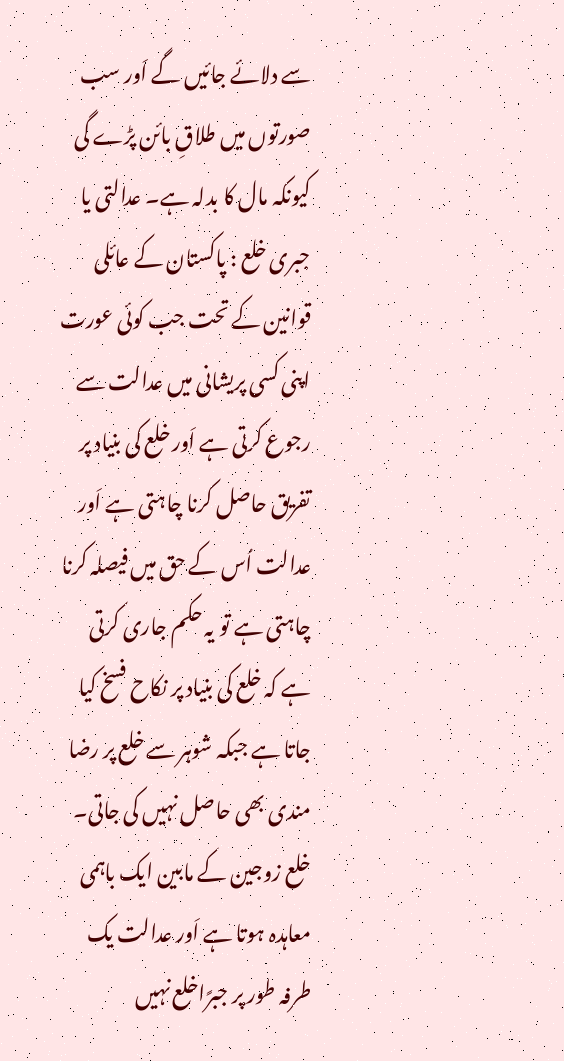سے دلائے جائیں گے اَور سب صورتوں میں طلاقِ بائن پڑے گی کیونکہ مال کا بدلہ ہے۔ عدالتی یا جبری خلع : پاکستان کے عائلی قوانین کے تحت جب کوئی عورت اپنی کسی پریشانی میں عدالت سے رجوع کرتی ہے اَور خلع کی بنیاد پر تفریق حاصل کرنا چاہتی ہے اَور عدالت اُس کے حق میں فیصلہ کرنا چاہتی ہے تو یہ حکم جاری کرتی ہے کہ خلع کی بنیاد پر نکاح فسخ کیا جاتا ہے جبکہ شوہر سے خلع پر رضا مندی بھی حاصل نہیں کی جاتی۔ خلع زوجین کے مابین ایک باہمی معاہدہ ہوتا ہے اَور عدالت یک طرفہ طور پر جبرًاخلع نہیں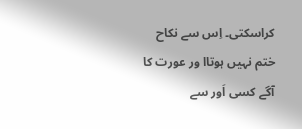کراسکتی۔ اِس سے نکاح ختم نہیں ہوتاا ور عورت کا آگے کسی اَور سے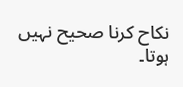نکاح کرنا صحیح نہیں ہوتا۔